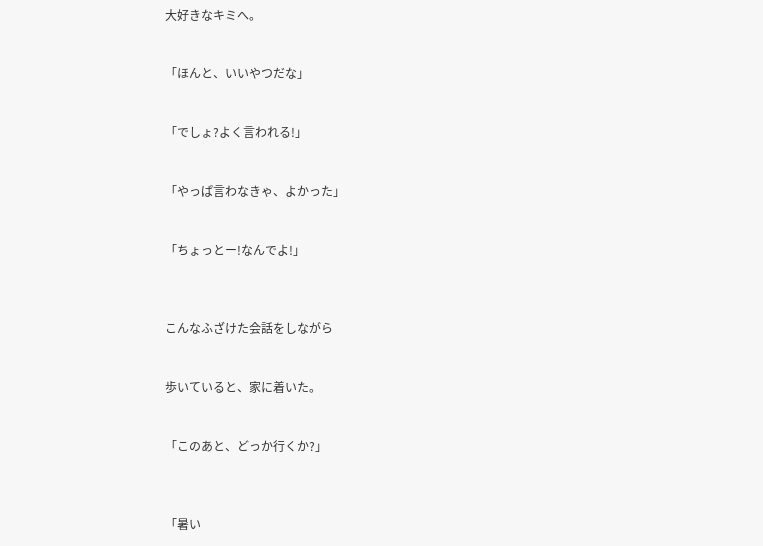大好きなキミへ。


「ほんと、いいやつだな」


「でしょ?よく言われる!」


「やっぱ言わなきゃ、よかった」


「ちょっとー!なんでよ!」



こんなふざけた会話をしながら


歩いていると、家に着いた。


「このあと、どっか行くか?」



「暑い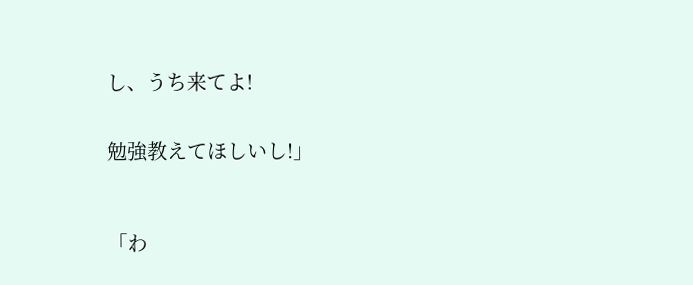し、うち来てよ!


勉強教えてほしいし!」



「わ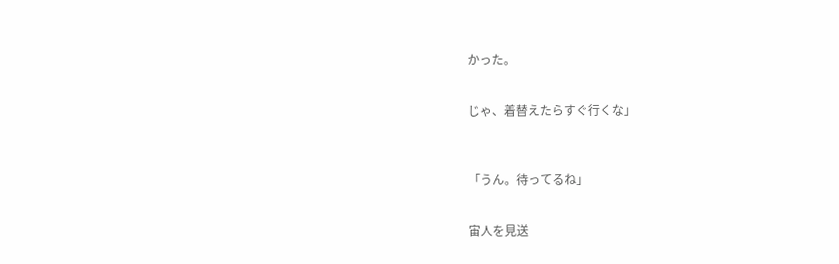かった。


じゃ、着替えたらすぐ行くな」



「うん。待ってるね」


宙人を見送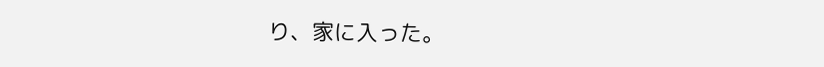り、家に入った。